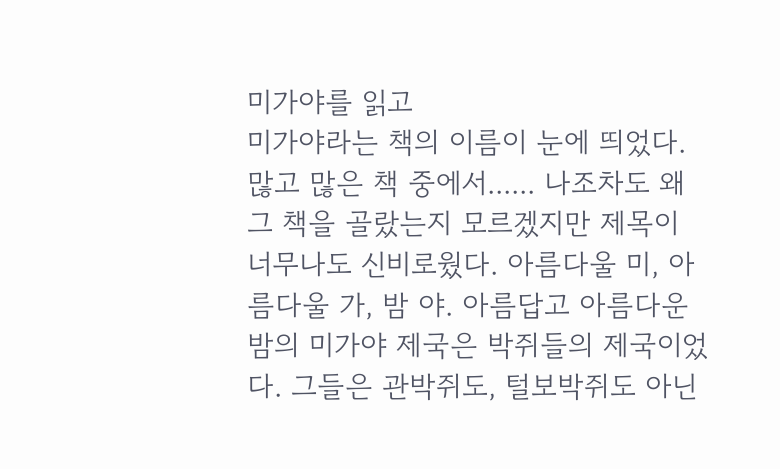미가야를 읽고
미가야라는 책의 이름이 눈에 띄었다. 많고 많은 책 중에서...... 나조차도 왜 그 책을 골랐는지 모르겠지만 제목이 너무나도 신비로웠다. 아름다울 미, 아름다울 가, 밤 야. 아름답고 아름다운 밤의 미가야 제국은 박쥐들의 제국이었다. 그들은 관박쥐도, 털보박쥐도 아닌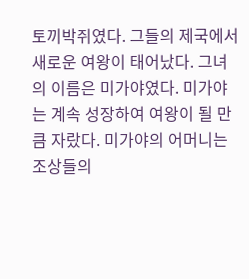토끼박쥐였다. 그들의 제국에서 새로운 여왕이 태어났다. 그녀의 이름은 미가야였다. 미가야는 계속 성장하여 여왕이 될 만큼 자랐다. 미가야의 어머니는 조상들의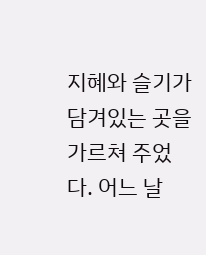지혜와 슬기가 담겨있는 곳을 가르쳐 주었다. 어느 날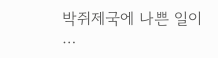박쥐제국에 나쁜 일이 …